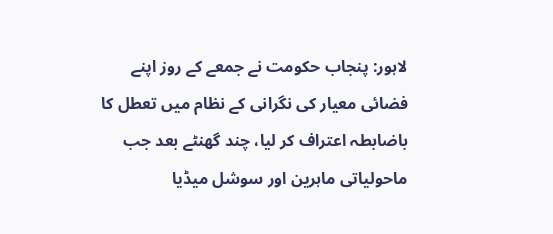لاہور: پنجاب حکومت نے جمعے کے روز اپنے فضائی معیار کی نگرانی کے نظام میں تعطل کا باضابطہ اعتراف کر لیا، چند گھنٹے بعد جب ماحولیاتی ماہرین اور سوشل میڈیا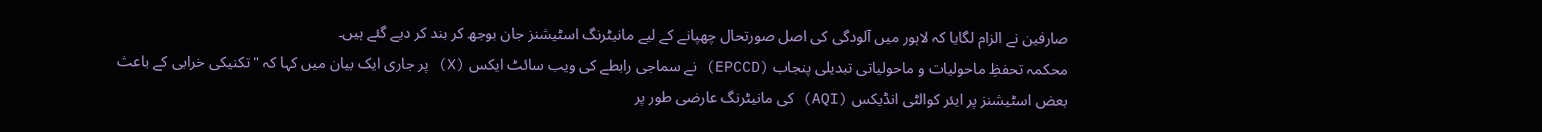صارفین نے الزام لگایا کہ لاہور میں آلودگی کی اصل صورتحال چھپانے کے لیے مانیٹرنگ اسٹیشنز جان بوجھ کر بند کر دیے گئے ہیں۔
محکمہ تحفظِ ماحولیات و ماحولیاتی تبدیلی پنجاب (EPCCD) نے سماجی رابطے کی ویب سائٹ ایکس (X) پر جاری ایک بیان میں کہا کہ "تکنیکی خرابی کے باعث بعض اسٹیشنز پر ایئر کوالٹی انڈیکس (AQI) کی مانیٹرنگ عارضی طور پر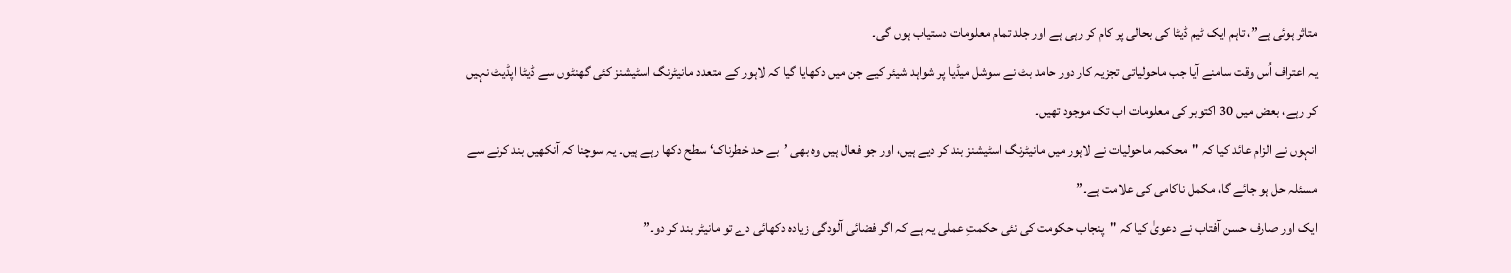متاثر ہوئی ہے”، تاہم ایک ٹیم ڈیٹا کی بحالی پر کام کر رہی ہے اور جلد تمام معلومات دستیاب ہوں گی۔
یہ اعتراف اُس وقت سامنے آیا جب ماحولیاتی تجزیہ کار دور حامد بٹ نے سوشل میڈیا پر شواہد شیئر کیے جن میں دکھایا گیا کہ لاہور کے متعدد مانیٹرنگ اسٹیشنز کئی گھنٹوں سے ڈیٹا اپڈیٹ نہیں کر رہے، بعض میں 30 اکتوبر کی معلومات اب تک موجود تھیں۔
انہوں نے الزام عائد کیا کہ "محکمہ ماحولیات نے لاہور میں مانیٹرنگ اسٹیشنز بند کر دیے ہیں، اور جو فعال ہیں وہ بھی ’بے حد خطرناک‘ سطح دکھا رہے ہیں۔ یہ سوچنا کہ آنکھیں بند کرنے سے مسئلہ حل ہو جائے گا، مکمل ناکامی کی علامت ہے۔”
ایک اور صارف حسن آفتاب نے دعویٰ کیا کہ "پنجاب حکومت کی نئی حکمتِ عملی یہ ہے کہ اگر فضائی آلودگی زیادہ دکھائی دے تو مانیٹر بند کر دو۔”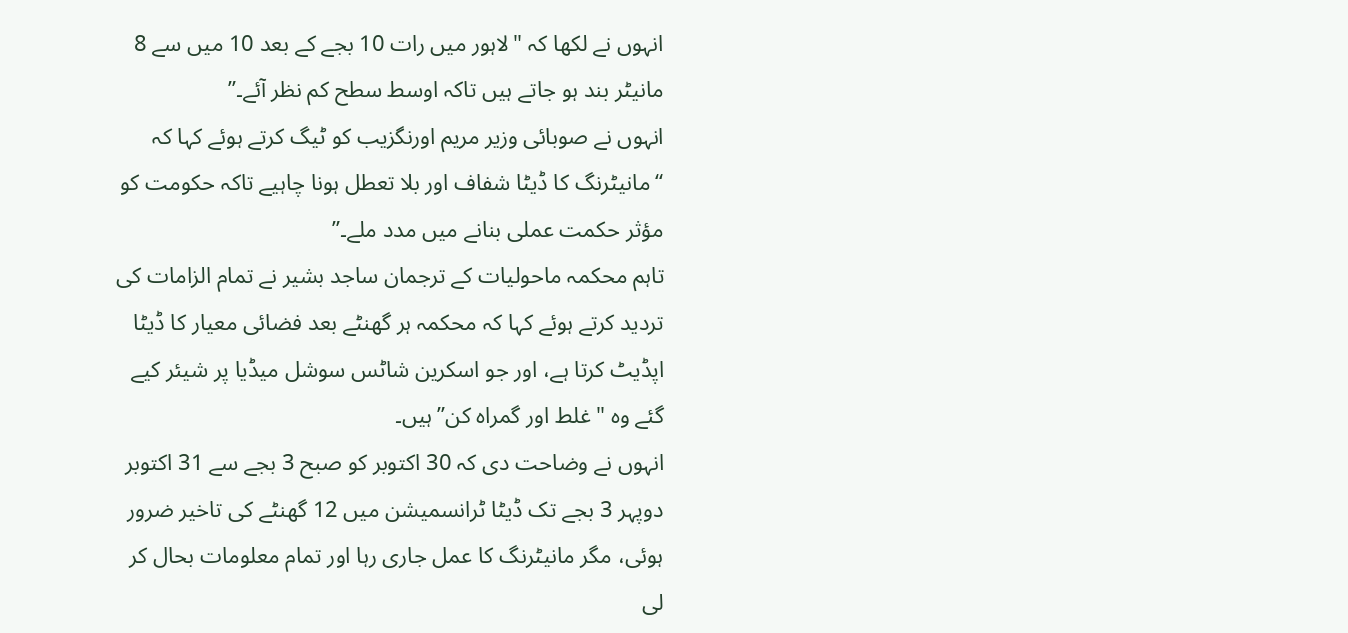انہوں نے لکھا کہ "لاہور میں رات 10 بجے کے بعد 10 میں سے 8 مانیٹر بند ہو جاتے ہیں تاکہ اوسط سطح کم نظر آئے۔”
انہوں نے صوبائی وزیر مریم اورنگزیب کو ٹیگ کرتے ہوئے کہا کہ “مانیٹرنگ کا ڈیٹا شفاف اور بلا تعطل ہونا چاہیے تاکہ حکومت کو مؤثر حکمت عملی بنانے میں مدد ملے۔”
تاہم محکمہ ماحولیات کے ترجمان ساجد بشیر نے تمام الزامات کی تردید کرتے ہوئے کہا کہ محکمہ ہر گھنٹے بعد فضائی معیار کا ڈیٹا اپڈیٹ کرتا ہے، اور جو اسکرین شاٹس سوشل میڈیا پر شیئر کیے گئے وہ "غلط اور گمراہ کن” ہیں۔
انہوں نے وضاحت دی کہ 30 اکتوبر کو صبح 3 بجے سے 31 اکتوبر دوپہر 3 بجے تک ڈیٹا ٹرانسمیشن میں 12 گھنٹے کی تاخیر ضرور ہوئی، مگر مانیٹرنگ کا عمل جاری رہا اور تمام معلومات بحال کر لی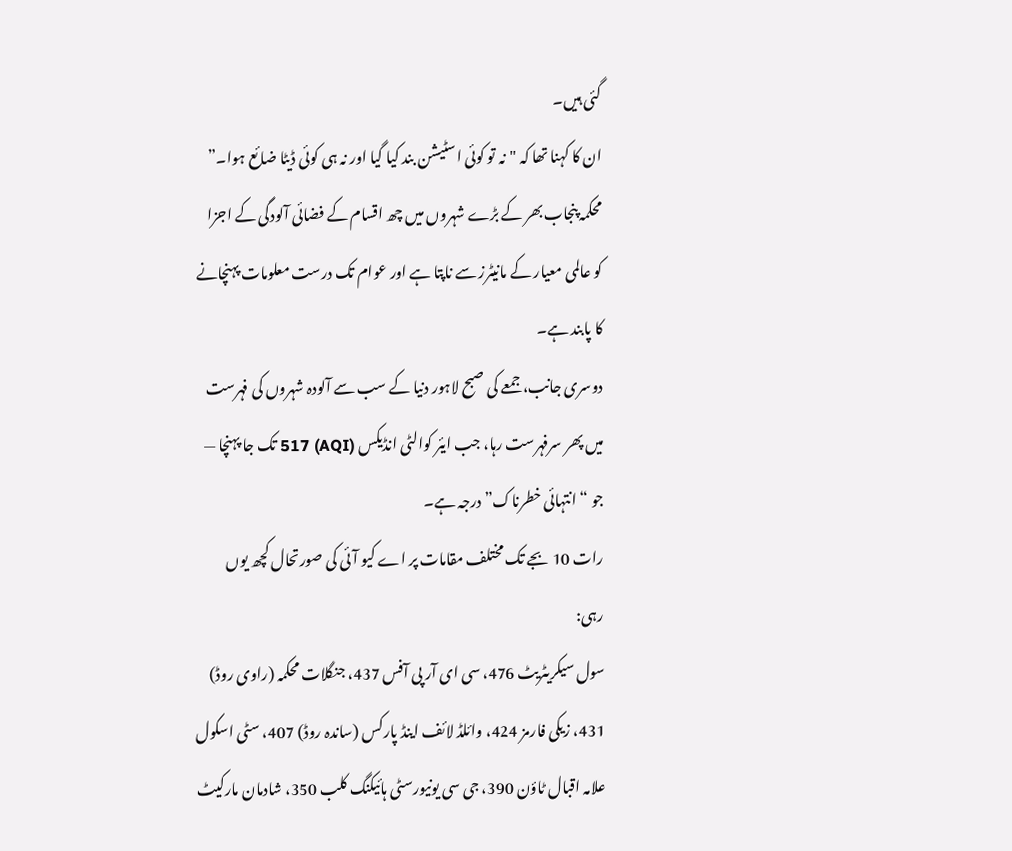گئی ہیں۔
ان کا کہنا تھا کہ "نہ تو کوئی اسٹیشن بند کیا گیا اور نہ ہی کوئی ڈیٹا ضائع ہوا۔” محکمہ پنجاب بھر کے بڑے شہروں میں چھ اقسام کے فضائی آلودگی کے اجزا کو عالمی معیار کے مانیٹرز سے ناپتا ہے اور عوام تک درست معلومات پہنچانے کا پابند ہے۔
دوسری جانب، جمعے کی صبح لاہور دنیا کے سب سے آلودہ شہروں کی فہرست میں پھر سرفہرست رہا، جب ایئر کوالٹی انڈیکس (AQI) 517 تک جا پہنچا — جو “انتہائی خطرناک” درجہ ہے۔
رات 10 بجے تک مختلف مقامات پر اے کیو آئی کی صورتحال کچھ یوں رہی:
سول سیکریٹریٹ 476، سی ای آر پی آفس 437، جنگلات محکمہ (راوی روڈ) 431، زیکی فارمز 424، وائلڈ لائف اینڈ پارکس (ساندہ روڈ) 407، سٹی اسکول علامہ اقبال ٹاؤن 390، جی سی یونیورسٹی ہائیکنگ کلب 350، شادمان مارکیٹ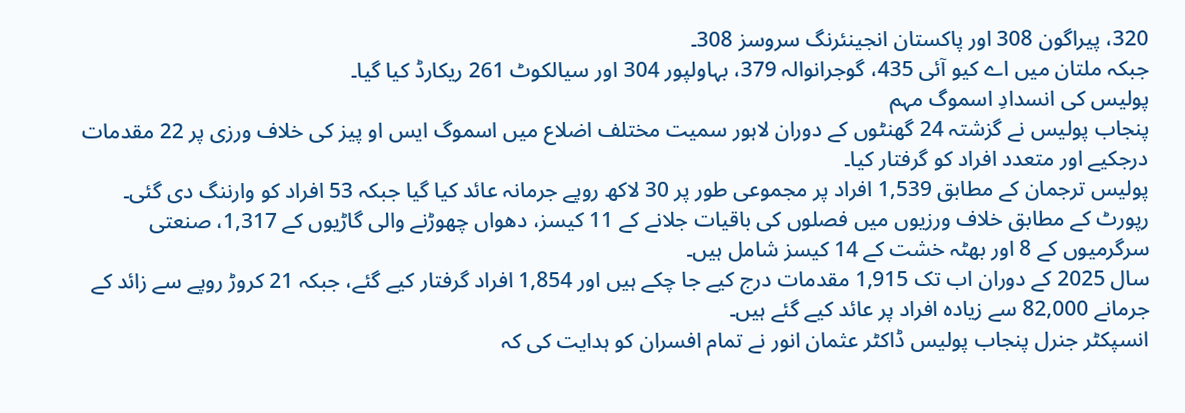320، پیراگون 308 اور پاکستان انجینئرنگ سروسز 308۔
جبکہ ملتان میں اے کیو آئی 435، گوجرانوالہ 379، بہاولپور 304 اور سیالکوٹ 261 ریکارڈ کیا گیا۔
پولیس کی انسدادِ اسموگ مہم
پنجاب پولیس نے گزشتہ 24 گھنٹوں کے دوران لاہور سمیت مختلف اضلاع میں اسموگ ایس او پیز کی خلاف ورزی پر 22 مقدمات درجکیے اور متعدد افراد کو گرفتار کیا۔
پولیس ترجمان کے مطابق 1,539 افراد پر مجموعی طور پر 30 لاکھ روپے جرمانہ عائد کیا گیا جبکہ 53 افراد کو وارننگ دی گئی۔
رپورٹ کے مطابق خلاف ورزیوں میں فصلوں کی باقیات جلانے کے 11 کیسز، دھواں چھوڑنے والی گاڑیوں کے 1,317، صنعتی سرگرمیوں کے 8 اور بھٹہ خشت کے 14 کیسز شامل ہیں۔
سال 2025 کے دوران اب تک 1,915 مقدمات درج کیے جا چکے ہیں اور 1,854 افراد گرفتار کیے گئے، جبکہ 21 کروڑ روپے سے زائد کے جرمانے 82,000 سے زیادہ افراد پر عائد کیے گئے ہیں۔
انسپکٹر جنرل پنجاب پولیس ڈاکٹر عثمان انور نے تمام افسران کو ہدایت کی کہ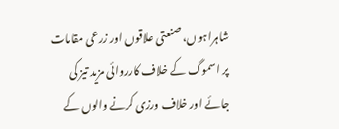شاہراہوں، صنعتی علاقوں اور زرعی مقامات پر اسموگ کے خلاف کارروائی مزید تیز کی جائے اور خلاف ورزی کرنے والوں کے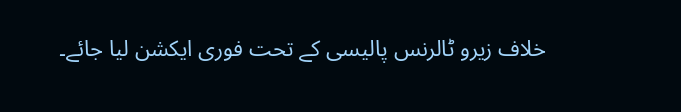خلاف زیرو ٹالرنس پالیسی کے تحت فوری ایکشن لیا جائے۔